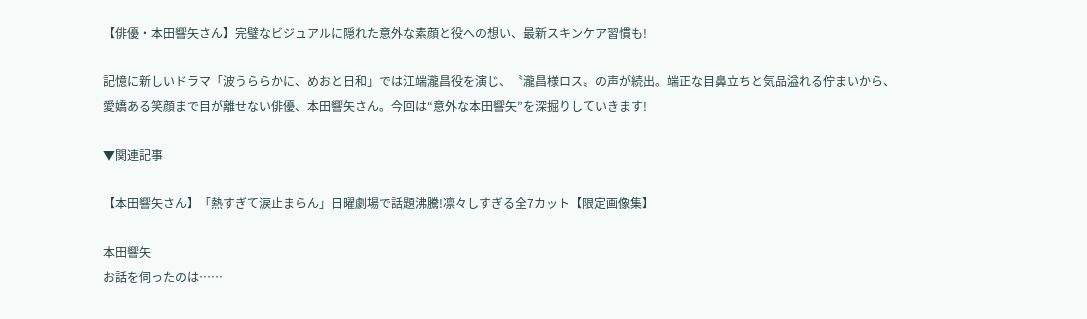【俳優・本田響矢さん】完璧なビジュアルに隠れた意外な素顔と役への想い、最新スキンケア習慣も!

記憶に新しいドラマ「波うららかに、めおと日和」では江端瀧昌役を演じ、〝瀧昌様ロス〟の声が続出。端正な目鼻立ちと気品溢れる佇まいから、愛嬌ある笑顔まで目が離せない俳優、本田響矢さん。今回は“意外な本田響矢”を深掘りしていきます!

▼関連記事

【本田響矢さん】「熱すぎて涙止まらん」日曜劇場で話題沸騰!凛々しすぎる全7カット【限定画像集】

本田響矢
お話を伺ったのは……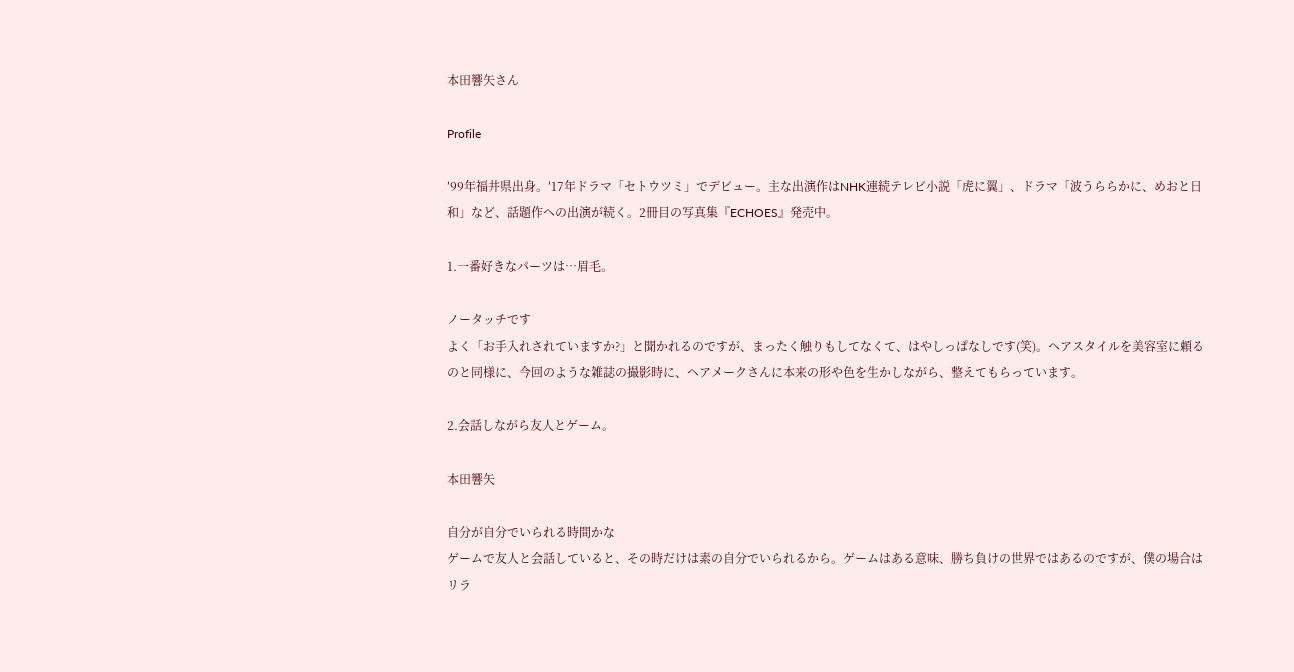本田響矢さん

Profile

ʼ99年福井県出身。ʼ17年ドラマ「セトウツミ」でデビュー。主な出演作はNHK連続テレビ小説「虎に翼」、ドラマ「波うららかに、めおと日和」など、話題作への出演が続く。2冊目の写真集『ECHOES』発売中。

1.一番好きなパーツは…眉毛。

ノータッチです
よく「お手入れされていますか?」と聞かれるのですが、まったく触りもしてなくて、はやしっぱなしです(笑)。ヘアスタイルを美容室に頼るのと同様に、今回のような雑誌の撮影時に、ヘアメークさんに本来の形や色を生かしながら、整えてもらっています。

2.会話しながら友人とゲーム。

本田響矢

自分が自分でいられる時間かな
ゲームで友人と会話していると、その時だけは素の自分でいられるから。ゲームはある意味、勝ち負けの世界ではあるのですが、僕の場合はリラ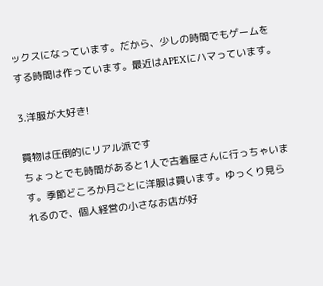ックスになっています。だから、少しの時間でもゲームをする時間は作っています。最近はAPEXにハマっています。

3.洋服が大好き!

買物は圧倒的にリアル派です
ちょっとでも時間があると1人で古着屋さんに行っちゃいます。季節どころか月ごとに洋服は買います。ゆっくり見られるので、個人経営の小さなお店が好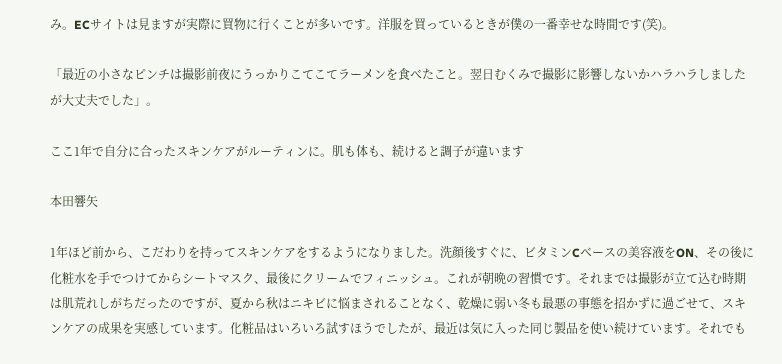み。ECサイトは見ますが実際に買物に行くことが多いです。洋服を買っているときが僕の一番幸せな時間です(笑)。

「最近の小さなピンチは撮影前夜にうっかりこてこてラーメンを食べたこと。翌日むくみで撮影に影響しないかハラハラしましたが大丈夫でした」。

ここ1年で自分に合ったスキンケアがルーティンに。肌も体も、続けると調子が違います

本田響矢

1年ほど前から、こだわりを持ってスキンケアをするようになりました。洗顔後すぐに、ビタミンCベースの美容液をON、その後に化粧水を手でつけてからシートマスク、最後にクリームでフィニッシュ。これが朝晩の習慣です。それまでは撮影が立て込む時期は肌荒れしがちだったのですが、夏から秋はニキビに悩まされることなく、乾燥に弱い冬も最悪の事態を招かずに過ごせて、スキンケアの成果を実感しています。化粧品はいろいろ試すほうでしたが、最近は気に入った同じ製品を使い続けています。それでも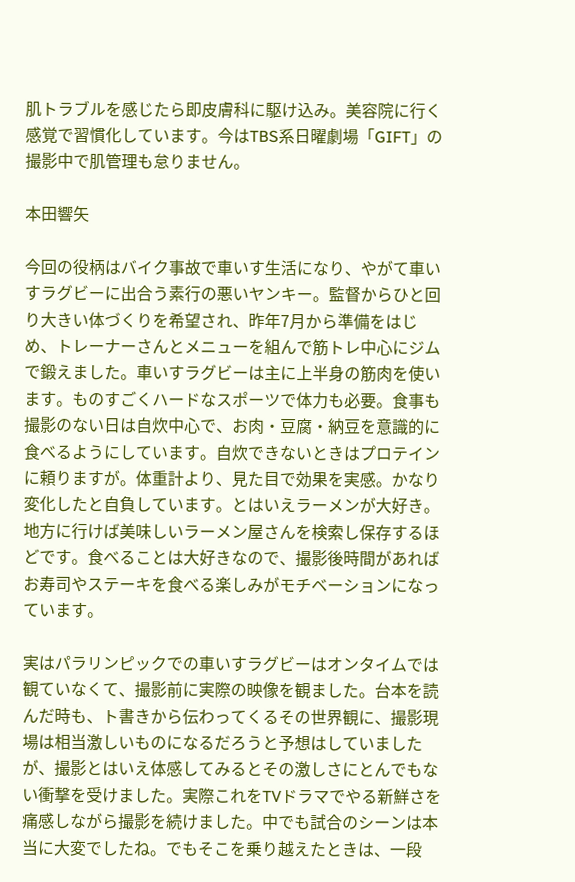肌トラブルを感じたら即皮膚科に駆け込み。美容院に行く感覚で習慣化しています。今はTBS系日曜劇場「GIFT」の撮影中で肌管理も怠りません。

本田響矢

今回の役柄はバイク事故で車いす生活になり、やがて車いすラグビーに出合う素行の悪いヤンキー。監督からひと回り大きい体づくりを希望され、昨年7月から準備をはじめ、トレーナーさんとメニューを組んで筋トレ中心にジムで鍛えました。車いすラグビーは主に上半身の筋肉を使います。ものすごくハードなスポーツで体力も必要。食事も撮影のない日は自炊中心で、お肉・豆腐・納豆を意識的に食べるようにしています。自炊できないときはプロテインに頼りますが。体重計より、見た目で効果を実感。かなり変化したと自負しています。とはいえラーメンが大好き。地方に行けば美味しいラーメン屋さんを検索し保存するほどです。食べることは大好きなので、撮影後時間があればお寿司やステーキを食べる楽しみがモチベーションになっています。

実はパラリンピックでの車いすラグビーはオンタイムでは観ていなくて、撮影前に実際の映像を観ました。台本を読んだ時も、ト書きから伝わってくるその世界観に、撮影現場は相当激しいものになるだろうと予想はしていましたが、撮影とはいえ体感してみるとその激しさにとんでもない衝撃を受けました。実際これをTVドラマでやる新鮮さを痛感しながら撮影を続けました。中でも試合のシーンは本当に大変でしたね。でもそこを乗り越えたときは、一段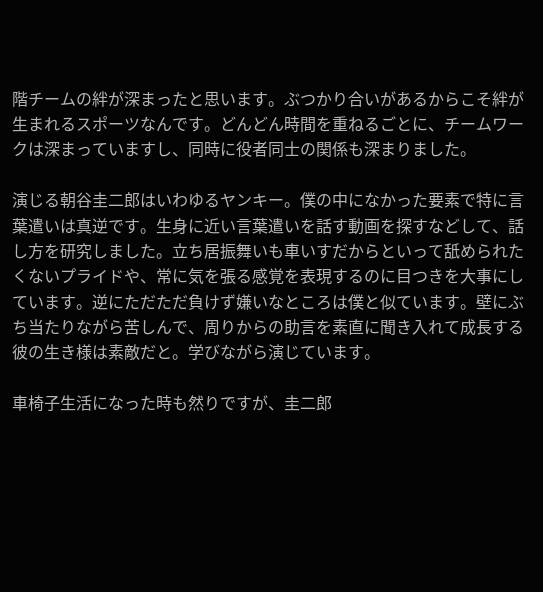階チームの絆が深まったと思います。ぶつかり合いがあるからこそ絆が生まれるスポーツなんです。どんどん時間を重ねるごとに、チームワークは深まっていますし、同時に役者同士の関係も深まりました。

演じる朝谷圭二郎はいわゆるヤンキー。僕の中になかった要素で特に言葉遣いは真逆です。生身に近い言葉遣いを話す動画を探すなどして、話し方を研究しました。立ち居振舞いも車いすだからといって舐められたくないプライドや、常に気を張る感覚を表現するのに目つきを大事にしています。逆にただただ負けず嫌いなところは僕と似ています。壁にぶち当たりながら苦しんで、周りからの助言を素直に聞き入れて成長する彼の生き様は素敵だと。学びながら演じています。

車椅子生活になった時も然りですが、圭二郎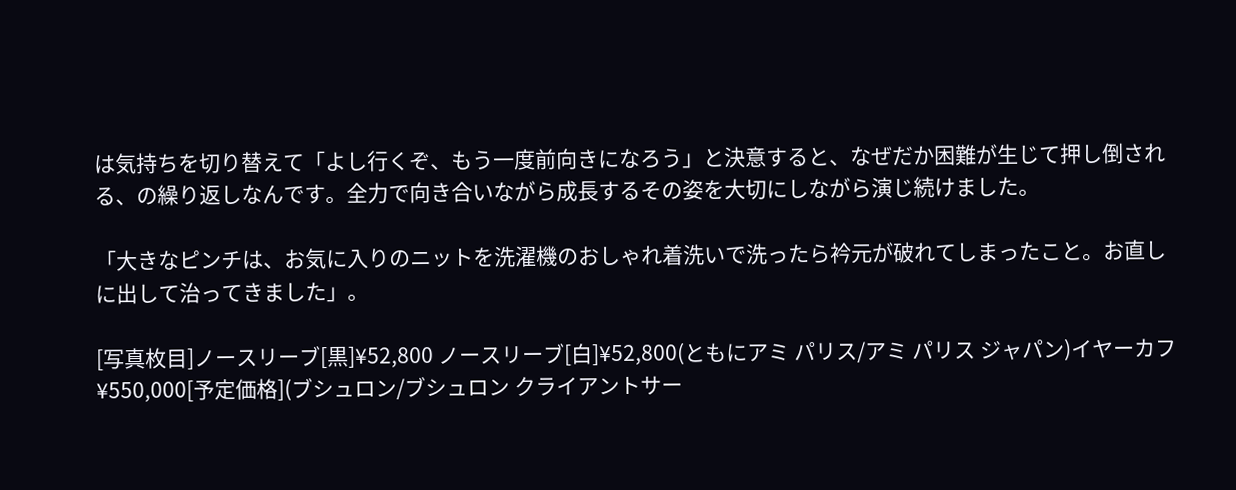は気持ちを切り替えて「よし行くぞ、もう一度前向きになろう」と決意すると、なぜだか困難が生じて押し倒される、の繰り返しなんです。全力で向き合いながら成長するその姿を大切にしながら演じ続けました。

「大きなピンチは、お気に入りのニットを洗濯機のおしゃれ着洗いで洗ったら衿元が破れてしまったこと。お直しに出して治ってきました」。

[写真枚目]ノースリーブ[黒]¥52,800 ノースリーブ[白]¥52,800(ともにアミ パリス/アミ パリス ジャパン)イヤーカフ¥550,000[予定価格](ブシュロン/ブシュロン クライアントサー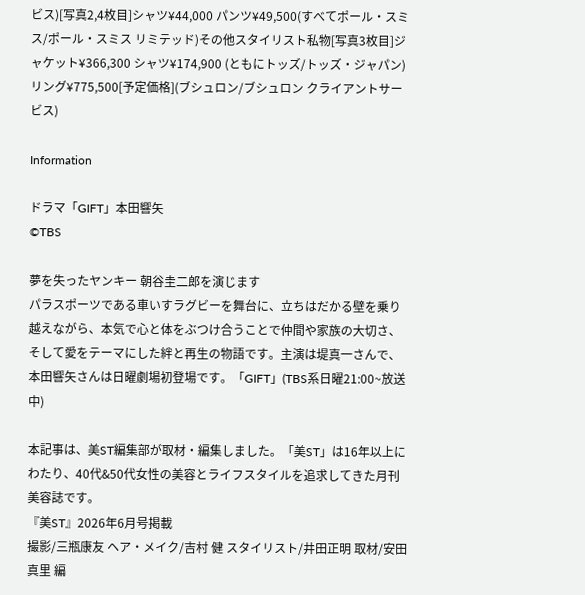ビス)[写真2,4枚目]シャツ¥44,000 パンツ¥49,500(すべてポール・スミス/ポール・スミス リミテッド)その他スタイリスト私物[写真3枚目]ジャケット¥366,300 シャツ¥174,900 (ともにトッズ/トッズ・ジャパン)リング¥775,500[予定価格](ブシュロン/ブシュロン クライアントサービス)

Information

ドラマ「GIFT」本田響矢
©TBS

夢を失ったヤンキー 朝谷圭二郎を演じます
パラスポーツである車いすラグビーを舞台に、立ちはだかる壁を乗り越えながら、本気で心と体をぶつけ合うことで仲間や家族の大切さ、そして愛をテーマにした絆と再生の物語です。主演は堤真一さんで、本田響矢さんは日曜劇場初登場です。「GIFT」(TBS系日曜21:00~放送中)

本記事は、美ST編集部が取材・編集しました。「美ST」は16年以上にわたり、40代&50代女性の美容とライフスタイルを追求してきた月刊美容誌です。
『美ST』2026年6月号掲載
撮影/三瓶康友 ヘア・メイク/吉村 健 スタイリスト/井田正明 取材/安田真里 編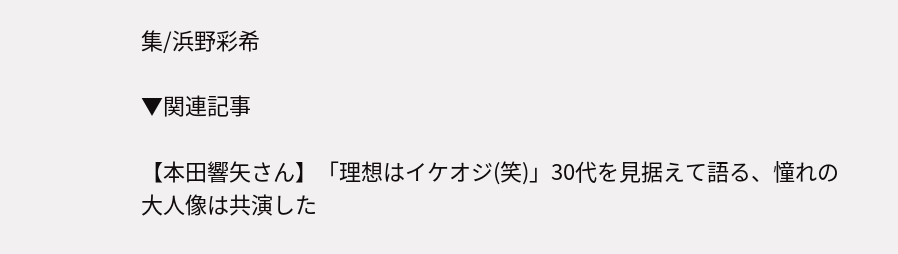集/浜野彩希

▼関連記事

【本田響矢さん】「理想はイケオジ(笑)」30代を見据えて語る、憧れの大人像は共演した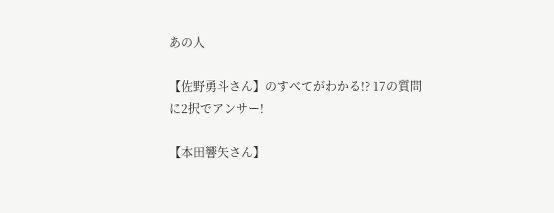あの人

【佐野勇斗さん】のすべてがわかる!? 17の質問に2択でアンサー!

【本田響矢さん】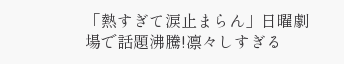「熱すぎて涙止まらん」日曜劇場で話題沸騰!凛々しすぎる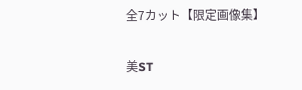全7カット【限定画像集】

美ST